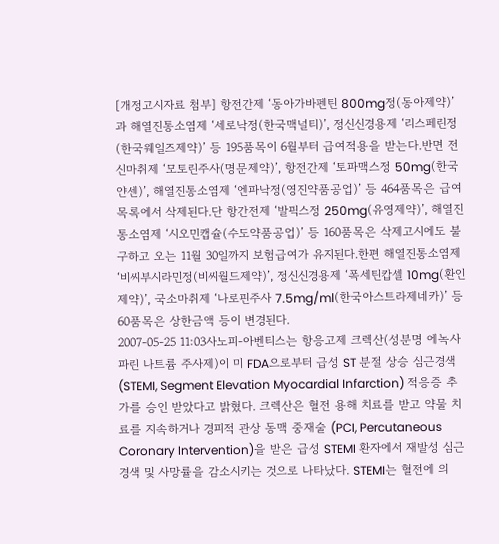[개정고시자료 첨부] 항전간제 ‘동아가바펜틴 800mg정(동아제약)’과 해열진통소염제 ‘세로낙정(한국맥널티)’, 정신신경용제 ‘리스페린정(한국웨일즈제약)’ 등 195품목이 6월부터 급여적용을 받는다.반면 전신마취제 ‘모토린주사(명문제약)’, 항전간제 ‘토파맥스정 50mg(한국얀센)’, 해열진통소염제 ‘엔파낙정(영진약품공업)’ 등 464품목은 급여목록에서 삭제된다.단 항간전제 ‘발픽스정 250mg(유영제약)’, 해열진통소염제 ‘시오민캡슐(수도약품공업)’ 등 160품목은 삭제고시에도 불구하고 오는 11월 30일까지 보험급여가 유지된다.한편 해열진통소염제 ‘비씨부시라민정(비씨월드제약)’, 정신신경용제 ‘폭세틴캅셀 10mg(환인제약)’, 국소마취제 ‘나로핀주사 7.5mg/ml(한국아스트라제네카)’ 등 60품목은 상한금액 등이 변경된다.
2007-05-25 11:03사노피-아벤티스는 항응고제 크렉산(성분명 에녹사파린 나트륨 주사제)이 미 FDA으로부터 급성 ST 분절 상승 심근경색(STEMI, Segment Elevation Myocardial Infarction) 적응증 추가를 승인 받았다고 밝혔다. 크렉산은 혈전 용해 치료를 받고 약물 치료를 지속하거나 경피적 관상 동맥 중재술 (PCI, Percutaneous Coronary Intervention)을 받은 급성 STEMI 환자에서 재발성 심근 경색 및 사망률을 감소시키는 것으로 나타났다. STEMI는 혈전에 의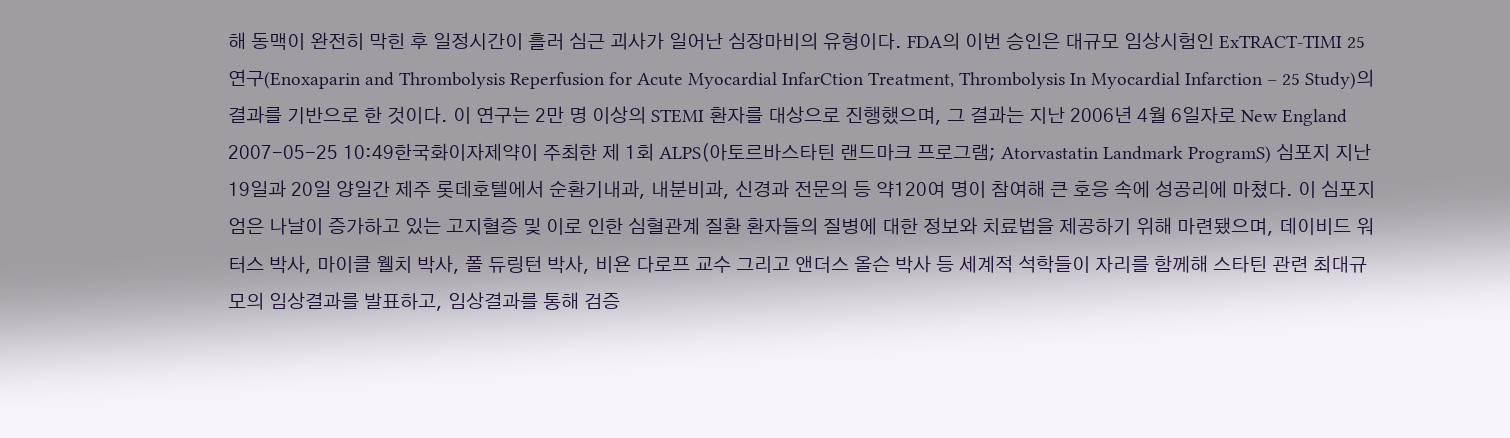해 동맥이 완전히 막힌 후 일정시간이 흘러 심근 괴사가 일어난 심장마비의 유형이다. FDA의 이번 승인은 대규모 임상시험인 ExTRACT-TIMI 25 연구(Enoxaparin and Thrombolysis Reperfusion for Acute Myocardial InfarCtion Treatment, Thrombolysis In Myocardial Infarction – 25 Study)의 결과를 기반으로 한 것이다. 이 연구는 2만 명 이상의 STEMI 환자를 대상으로 진행했으며, 그 결과는 지난 2006년 4월 6일자로 New England
2007-05-25 10:49한국화이자제약이 주최한 제 1회 ALPS(아토르바스타틴 랜드마크 프로그램; Atorvastatin Landmark ProgramS) 심포지 지난 19일과 20일 양일간 제주 롯데호텔에서 순환기내과, 내분비과, 신경과 전문의 등 약120여 명이 참여해 큰 호응 속에 성공리에 마쳤다. 이 심포지엄은 나날이 증가하고 있는 고지혈증 및 이로 인한 심혈관계 질환 환자들의 질병에 대한 정보와 치료법을 제공하기 위해 마련됐으며, 데이비드 워터스 박사, 마이클 웰치 박사, 폴 듀링턴 박사, 비욘 다로프 교수 그리고 앤더스 올슨 박사 등 세계적 석학들이 자리를 함께해 스타틴 관련 최대규모의 임상결과를 발표하고, 임상결과를 통해 검증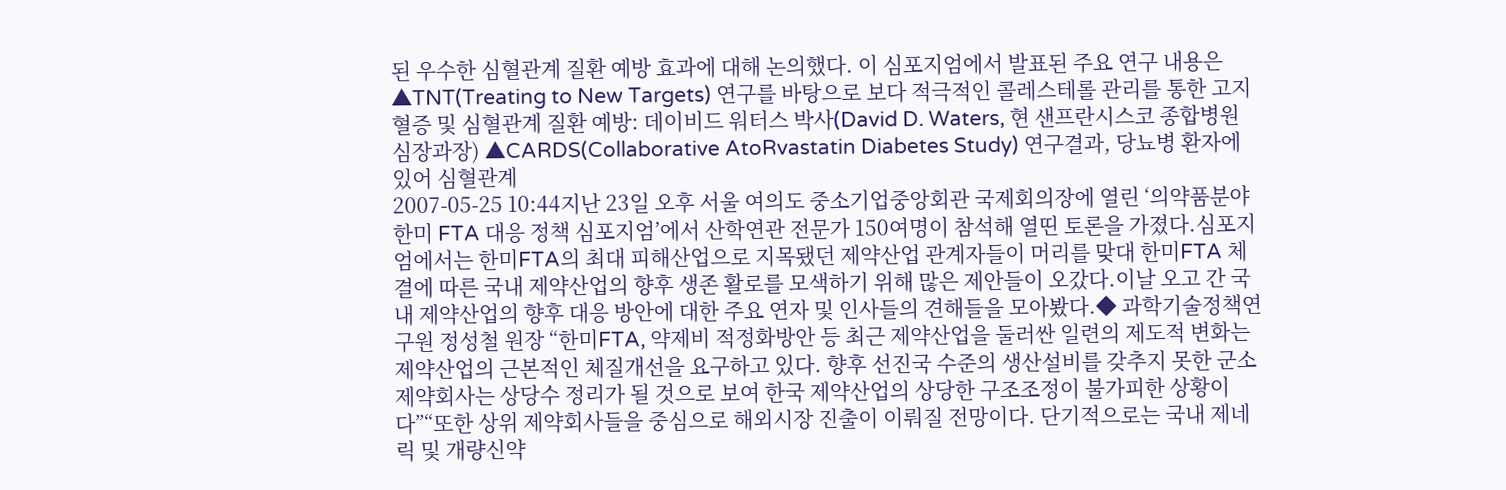된 우수한 심혈관계 질환 예방 효과에 대해 논의했다. 이 심포지엄에서 발표된 주요 연구 내용은 ▲TNT(Treating to New Targets) 연구를 바탕으로 보다 적극적인 콜레스테롤 관리를 통한 고지혈증 및 심혈관계 질환 예방: 데이비드 워터스 박사(David D. Waters, 현 샌프란시스코 종합병원 심장과장) ▲CARDS(Collaborative AtoRvastatin Diabetes Study) 연구결과, 당뇨병 환자에 있어 심혈관계
2007-05-25 10:44지난 23일 오후 서울 여의도 중소기업중앙회관 국제회의장에 열린 ‘의약품분야 한미 FTA 대응 정책 심포지엄’에서 산학연관 전문가 150여명이 참석해 열띤 토론을 가졌다.심포지엄에서는 한미FTA의 최대 피해산업으로 지목됐던 제약산업 관계자들이 머리를 맞대 한미FTA 체결에 따른 국내 제약산업의 향후 생존 활로를 모색하기 위해 많은 제안들이 오갔다.이날 오고 간 국내 제약산업의 향후 대응 방안에 대한 주요 연자 및 인사들의 견해들을 모아봤다.◆ 과학기술정책연구원 정성철 원장 “한미FTA, 약제비 적정화방안 등 최근 제약산업을 둘러싼 일련의 제도적 변화는 제약산업의 근본적인 체질개선을 요구하고 있다. 향후 선진국 수준의 생산설비를 갖추지 못한 군소 제약회사는 상당수 정리가 될 것으로 보여 한국 제약산업의 상당한 구조조정이 불가피한 상황이다”“또한 상위 제약회사들을 중심으로 해외시장 진출이 이뤄질 전망이다. 단기적으로는 국내 제네릭 및 개량신약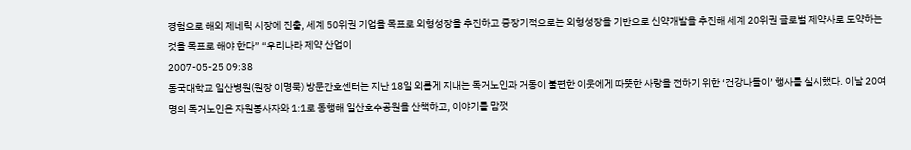경험으로 해외 제네릭 시장에 진출, 세계 50위권 기업을 목표로 외형성장을 추진하고 중장기적으로는 외형성장을 기반으로 신약개발을 추진해 세계 20위권 글로벌 제약사로 도약하는 것을 목표로 해야 한다” “우리나라 제약 산업이
2007-05-25 09:38
동국대학교 일산병원(원장 이명묵) 방문간호센터는 지난 18일 외롭게 지내는 독거노인과 거동이 불편한 이웃에게 따뜻한 사랑을 전하기 위한 ‘건강나들이’ 행사를 실시했다. 이날 20여 명의 독거노인은 자원봉사자와 1:1로 동행해 일산호수공원을 산책하고, 이야기를 맘껏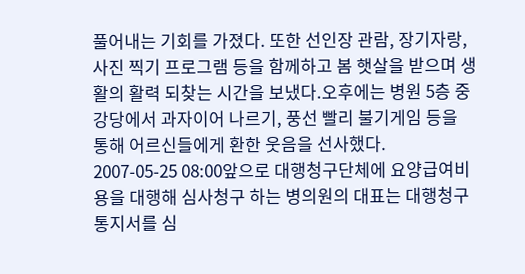풀어내는 기회를 가졌다. 또한 선인장 관람, 장기자랑, 사진 찍기 프로그램 등을 함께하고 봄 햇살을 받으며 생활의 활력 되찾는 시간을 보냈다.오후에는 병원 5층 중강당에서 과자이어 나르기, 풍선 빨리 불기게임 등을 통해 어르신들에게 환한 웃음을 선사했다.
2007-05-25 08:00앞으로 대행청구단체에 요양급여비용을 대행해 심사청구 하는 병의원의 대표는 대행청구통지서를 심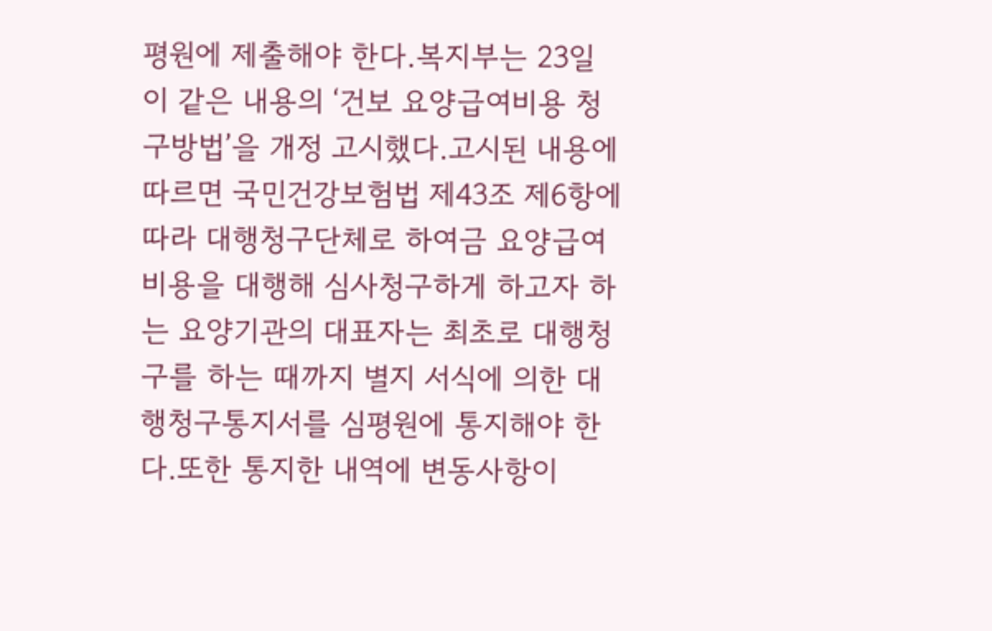평원에 제출해야 한다.복지부는 23일 이 같은 내용의 ‘건보 요양급여비용 청구방법’을 개정 고시했다.고시된 내용에 따르면 국민건강보험법 제43조 제6항에 따라 대행청구단체로 하여금 요양급여비용을 대행해 심사청구하게 하고자 하는 요양기관의 대표자는 최초로 대행청구를 하는 때까지 별지 서식에 의한 대행청구통지서를 심평원에 통지해야 한다.또한 통지한 내역에 변동사항이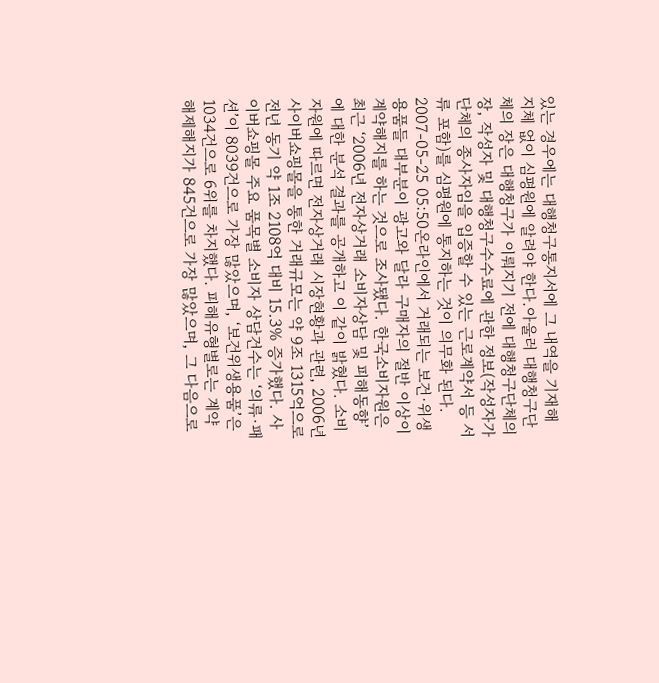있는 경우에는 대행청구통지서에 그 내역을 기재해 지체 없이 심평원에 알려야 한다.아울러 대행청구단체의 장은 대행청구가 이뤄지기 전에 대행청구단체의 장, 작성자 및 대행청구수수료에 관한 정보(작성자가 단체의 종사자임을 입증할 수 있는 근로계약서 등 서류 포함)를 심평원에 통지하는 것이 의무화 된다.
2007-05-25 05:50온라인에서 거래되는 보건∙위생용품들 대부분이 광고와 달라 구매자의 절반 이상이 계약해지를 하는 것으로 조사됐다. 한국소비자원은 최근 ‘2006년 전자상거래 소비자상담 및 피해동향’에 대한 분석 결과를 공개하고 이 같이 밝혔다. 소비자원에 따르면 전자상거래 시장현황과 관련, 2006년 사이버쇼핑몰을 통한 거래규모는 약 9조 1315억으로 전년 동기 약 1조 2108억 대비 15.3% 증가했다. 사이버쇼핑몰 주요 품목별 소비자 상담건수는 ‘의류·패션’이 8039건으로 가장 많았으며, ‘보건위생용품’은 1034건으로 6위를 차지했다. 피해유형별로는 계약해제해지가 845건으로 가장 많았으며, 그 다음으로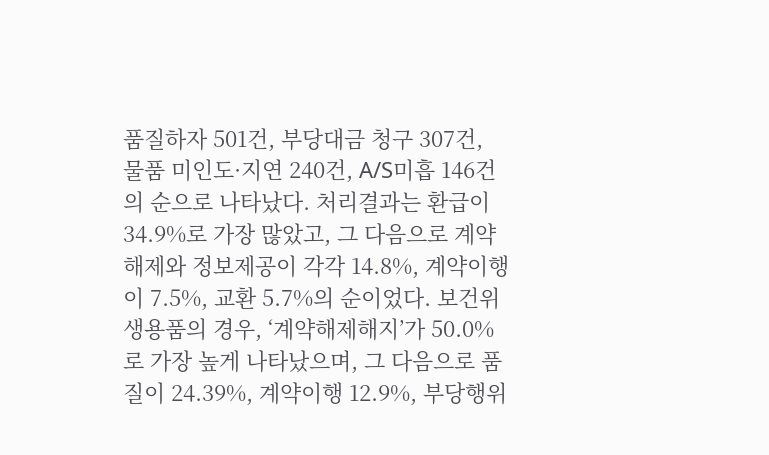품질하자 501건, 부당대금 청구 307건, 물품 미인도·지연 240건, A/S미흡 146건의 순으로 나타났다. 처리결과는 환급이 34.9%로 가장 많았고, 그 다음으로 계약해제와 정보제공이 각각 14.8%, 계약이행이 7.5%, 교환 5.7%의 순이었다. 보건위생용품의 경우, ‘계약해제해지’가 50.0%로 가장 높게 나타났으며, 그 다음으로 품질이 24.39%, 계약이행 12.9%, 부당행위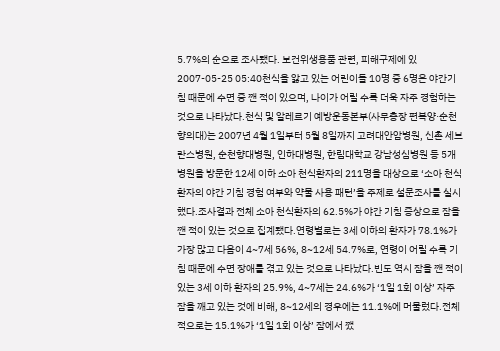5.7%의 순으로 조사됐다. 보건위생용품 관련, 피해구제에 있
2007-05-25 05:40천식을 앓고 있는 어린이들 10명 중 6명은 야간기침 때문에 수면 중 깬 적이 있으며, 나이가 어릴 수록 더욱 자주 경험하는 것으로 나타났다.천식 및 알레르기 예방운동본부(사무총장 편복양·순천향의대)는 2007년 4월 1일부터 5월 8일까지 고려대안암병원, 신촌 세브란스병원, 순천향대병원, 인하대병원, 한림대학교 강남성심병원 등 5개 병원을 방문한 12세 이하 소아 천식환자의 211명을 대상으로 ‘소아 천식 환자의 야간 기침 경험 여부와 약물 사용 패턴’을 주제로 설문조사를 실시했다.조사결과 전체 소아 천식환자의 62.5%가 야간 기침 증상으로 잠을 깬 적이 있는 것으로 집계됐다.연령별로는 3세 이하의 환자가 78.1%가 가장 많고 다음이 4~7세 56%, 8~12세 54.7%로, 연령이 어릴 수록 기침 때문에 수면 장애를 겪고 있는 것으로 나타났다.빈도 역시 잠을 깬 적이 있는 3세 이하 환자의 25.9%, 4~7세는 24.6%가 ‘1일 1회 이상’ 자주 잠을 깨고 있는 것에 비해, 8~12세의 경우에는 11.1%에 머물렀다.전체적으로는 15.1%가 ‘1일 1회 이상’ 잠에서 깼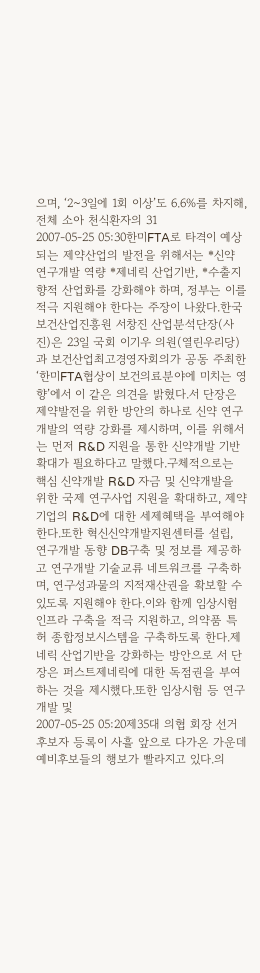으며, ‘2~3일에 1회 이상’도 6.6%를 차지해, 전체 소아 천식환자의 31
2007-05-25 05:30한미FTA로 타격이 예상되는 제약산업의 발전을 위해서는 *신약 연구개발 역량 *제네릭 산업기반, *수출지향적 산업화를 강화해야 하며, 정부는 이를 적극 지원해야 한다는 주장이 나왔다.한국보건산업진흥원 서창진 산업분석단장(사진)은 23일 국회 이기우 의원(열린우리당)과 보건산업최고경영자회의가 공동 주최한 ‘한미FTA협상이 보건의료분야에 미치는 영향’에서 이 같은 의견을 밝혔다.서 단장은 제약발전을 위한 방안의 하나로 신약 연구개발의 역량 강화를 제시하며, 이를 위해서는 먼저 R&D 지원을 통한 신약개발 기반 확대가 필요하다고 말했다.구체적으로는 핵심 신약개발 R&D 자금 및 신약개발을 위한 국제 연구사업 지원을 확대하고, 제약기업의 R&D에 대한 세제혜택을 부여해야 한다.또한 혁신신약개발지원센터를 설립, 연구개발 동향 DB구축 및 정보를 제공하고 연구개발 기술교류 네트워크를 구축하며, 연구성과물의 지적재산권을 확보할 수 있도록 지원해야 한다.이와 함께 임상시험 인프라 구축을 적극 지원하고, 의약품 특허 종합정보시스템을 구축하도록 한다.제네릭 산업기반을 강화하는 방안으로 서 단장은 퍼스트제네릭에 대한 독점권을 부여하는 것을 제시했다.또한 임상시험 등 연구개발 및
2007-05-25 05:20제35대 의협 회장 선거 후보자 등록이 사흘 앞으로 다가온 가운데 예비후보들의 행보가 빨라지고 있다.의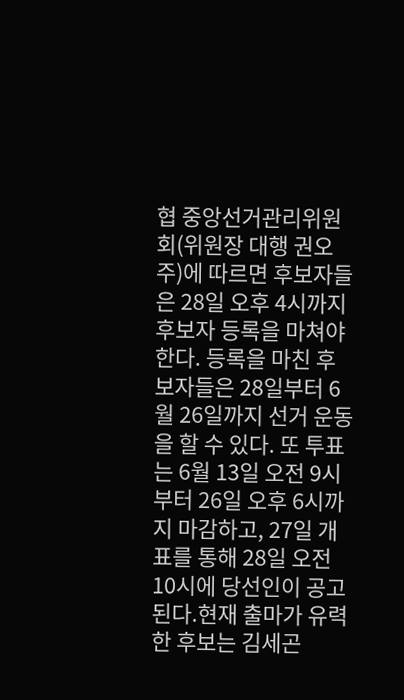협 중앙선거관리위원회(위원장 대행 권오주)에 따르면 후보자들은 28일 오후 4시까지 후보자 등록을 마쳐야 한다. 등록을 마친 후보자들은 28일부터 6월 26일까지 선거 운동을 할 수 있다. 또 투표는 6월 13일 오전 9시부터 26일 오후 6시까지 마감하고, 27일 개표를 통해 28일 오전 10시에 당선인이 공고된다.현재 출마가 유력한 후보는 김세곤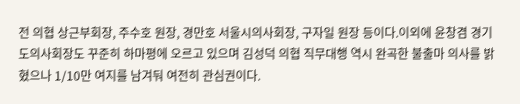전 의협 상근부회장, 주수호 원장, 경만호 서울시의사회장, 구자일 원장 등이다.이외에 윤창겸 경기도의사회장도 꾸준히 하마평에 오르고 있으며 김성덕 의협 직무대행 역시 완곡한 불출마 의사를 밝혔으나 1/10만 여지를 남겨둬 여전히 관심권이다.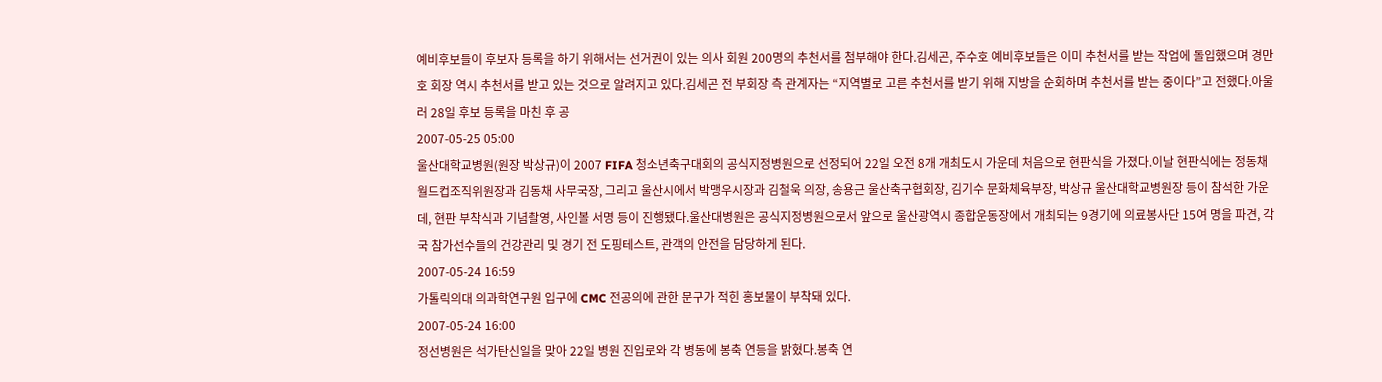예비후보들이 후보자 등록을 하기 위해서는 선거권이 있는 의사 회원 200명의 추천서를 첨부해야 한다.김세곤, 주수호 예비후보들은 이미 추천서를 받는 작업에 돌입했으며 경만호 회장 역시 추천서를 받고 있는 것으로 알려지고 있다.김세곤 전 부회장 측 관계자는 “지역별로 고른 추천서를 받기 위해 지방을 순회하며 추천서를 받는 중이다”고 전했다.아울러 28일 후보 등록을 마친 후 공
2007-05-25 05:00
울산대학교병원(원장 박상규)이 2007 FIFA 청소년축구대회의 공식지정병원으로 선정되어 22일 오전 8개 개최도시 가운데 처음으로 현판식을 가졌다.이날 현판식에는 정동채 월드컵조직위원장과 김동채 사무국장, 그리고 울산시에서 박맹우시장과 김철욱 의장, 송용근 울산축구협회장, 김기수 문화체육부장, 박상규 울산대학교병원장 등이 참석한 가운데, 현판 부착식과 기념촬영, 사인볼 서명 등이 진행됐다.울산대병원은 공식지정병원으로서 앞으로 울산광역시 종합운동장에서 개최되는 9경기에 의료봉사단 15여 명을 파견, 각국 참가선수들의 건강관리 및 경기 전 도핑테스트, 관객의 안전을 담당하게 된다.
2007-05-24 16:59
가톨릭의대 의과학연구원 입구에 CMC 전공의에 관한 문구가 적힌 홍보물이 부착돼 있다.
2007-05-24 16:00
정선병원은 석가탄신일을 맞아 22일 병원 진입로와 각 병동에 봉축 연등을 밝혔다.봉축 연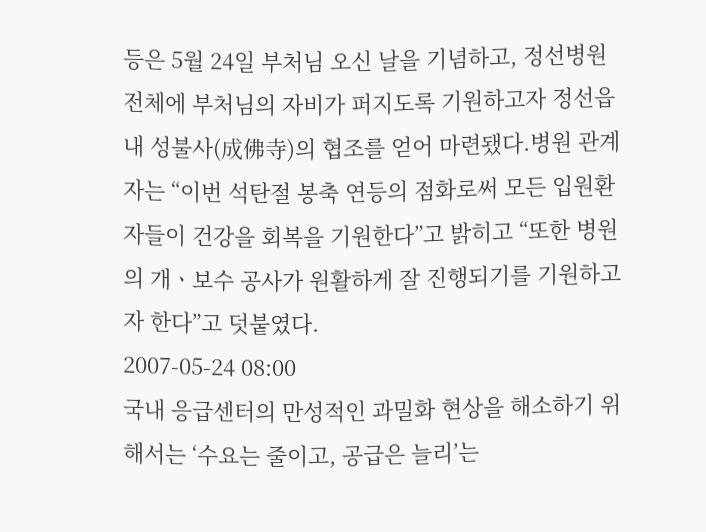등은 5월 24일 부처님 오신 날을 기념하고, 정선병원 전체에 부처님의 자비가 퍼지도록 기원하고자 정선읍 내 성불사(成佛寺)의 협조를 얻어 마련됐다.병원 관계자는 “이번 석탄절 봉축 연등의 점화로써 모든 입원환자들이 건강을 회복을 기원한다”고 밝히고 “또한 병원의 개ㆍ보수 공사가 원활하게 잘 진행되기를 기원하고자 한다”고 덧붙였다.
2007-05-24 08:00
국내 응급센터의 만성적인 과밀화 현상을 해소하기 위해서는 ‘수요는 줄이고, 공급은 늘리’는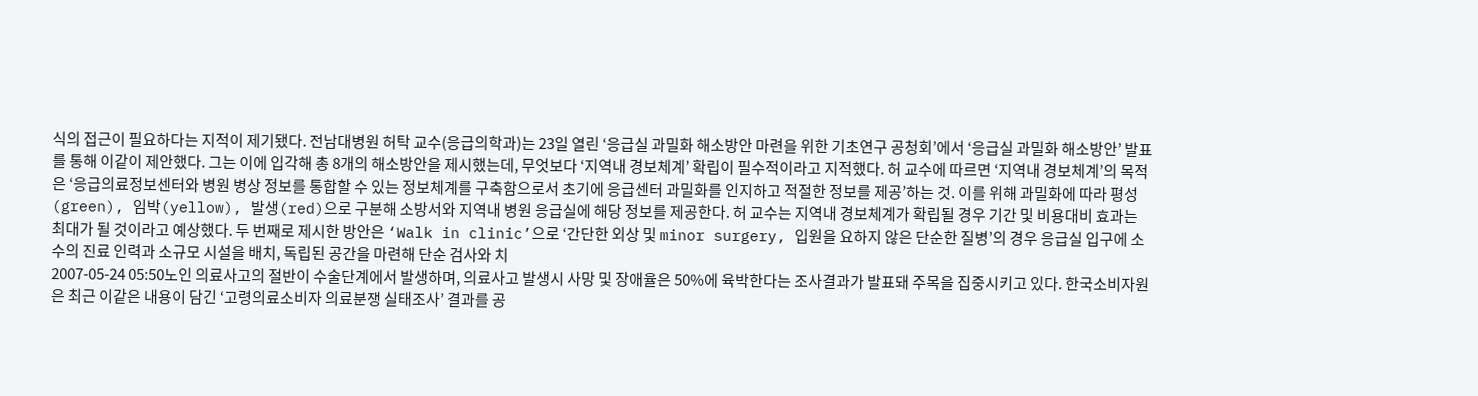식의 접근이 필요하다는 지적이 제기됐다. 전남대병원 허탁 교수(응급의학과)는 23일 열린 ‘응급실 과밀화 해소방안 마련을 위한 기초연구 공청회’에서 ‘응급실 과밀화 해소방안’ 발표를 통해 이같이 제안했다. 그는 이에 입각해 총 8개의 해소방안을 제시했는데, 무엇보다 ‘지역내 경보체계’ 확립이 필수적이라고 지적했다. 허 교수에 따르면 ‘지역내 경보체계’의 목적은 ‘응급의료정보센터와 병원 병상 정보를 통합할 수 있는 정보체계를 구축함으로서 초기에 응급센터 과밀화를 인지하고 적절한 정보를 제공’하는 것. 이를 위해 과밀화에 따라 평성(green), 임박(yellow), 발생(red)으로 구분해 소방서와 지역내 병원 응급실에 해당 정보를 제공한다. 허 교수는 지역내 경보체계가 확립될 경우 기간 및 비용대비 효과는 최대가 될 것이라고 예상했다. 두 번째로 제시한 방안은 ‘Walk in clinic’으로 ‘간단한 외상 및 minor surgery, 입원을 요하지 않은 단순한 질병’의 경우 응급실 입구에 소수의 진료 인력과 소규모 시설을 배치, 독립된 공간을 마련해 단순 검사와 치
2007-05-24 05:50노인 의료사고의 절반이 수술단계에서 발생하며, 의료사고 발생시 사망 및 장애율은 50%에 육박한다는 조사결과가 발표돼 주목을 집중시키고 있다. 한국소비자원은 최근 이같은 내용이 담긴 ‘고령의료소비자 의료분쟁 실태조사’ 결과를 공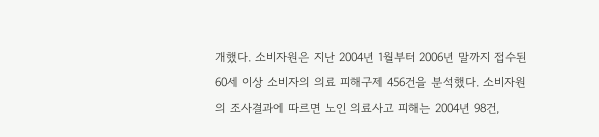개했다. 소비자원은 지난 2004년 1월부터 2006년 말까지 접수된 60세 이상 소비자의 의료 피해구제 456건을 분석했다. 소비자원의 조사결과에 따르면 노인 의료사고 피해는 2004년 98건,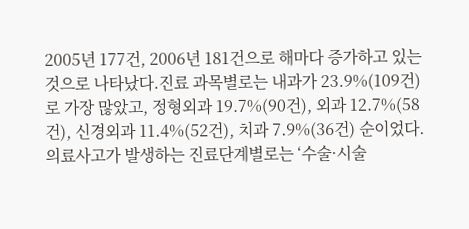2005년 177건, 2006년 181건으로 해마다 증가하고 있는 것으로 나타났다.진료 과목별로는 내과가 23.9%(109건)로 가장 많았고, 정형외과 19.7%(90건), 외과 12.7%(58건), 신경외과 11.4%(52건), 치과 7.9%(36건) 순이었다.의료사고가 발생하는 진료단계별로는 ‘수술·시술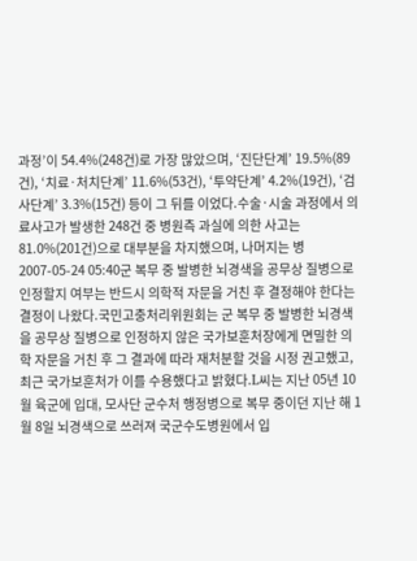과정’이 54.4%(248건)로 가장 많았으며, ‘진단단계’ 19.5%(89건), ‘치료·처치단계’ 11.6%(53건), ‘투약단계’ 4.2%(19건), ‘검사단계’ 3.3%(15건) 등이 그 뒤를 이었다.수술·시술 과정에서 의료사고가 발생한 248건 중 병원측 과실에 의한 사고는 81.0%(201건)으로 대부분을 차지했으며, 나머지는 병
2007-05-24 05:40군 복무 중 발병한 뇌경색을 공무상 질병으로 인정할지 여부는 반드시 의학적 자문을 거친 후 결정해야 한다는 결정이 나왔다.국민고충처리위원회는 군 복무 중 발병한 뇌경색을 공무상 질병으로 인정하지 않은 국가보훈처장에게 면밀한 의학 자문을 거친 후 그 결과에 따라 재처분할 것을 시정 권고했고, 최근 국가보훈처가 이를 수용했다고 밝혔다.L씨는 지난 05년 10월 육군에 입대, 모사단 군수처 행정병으로 복무 중이던 지난 해 1월 8일 뇌경색으로 쓰러져 국군수도병원에서 입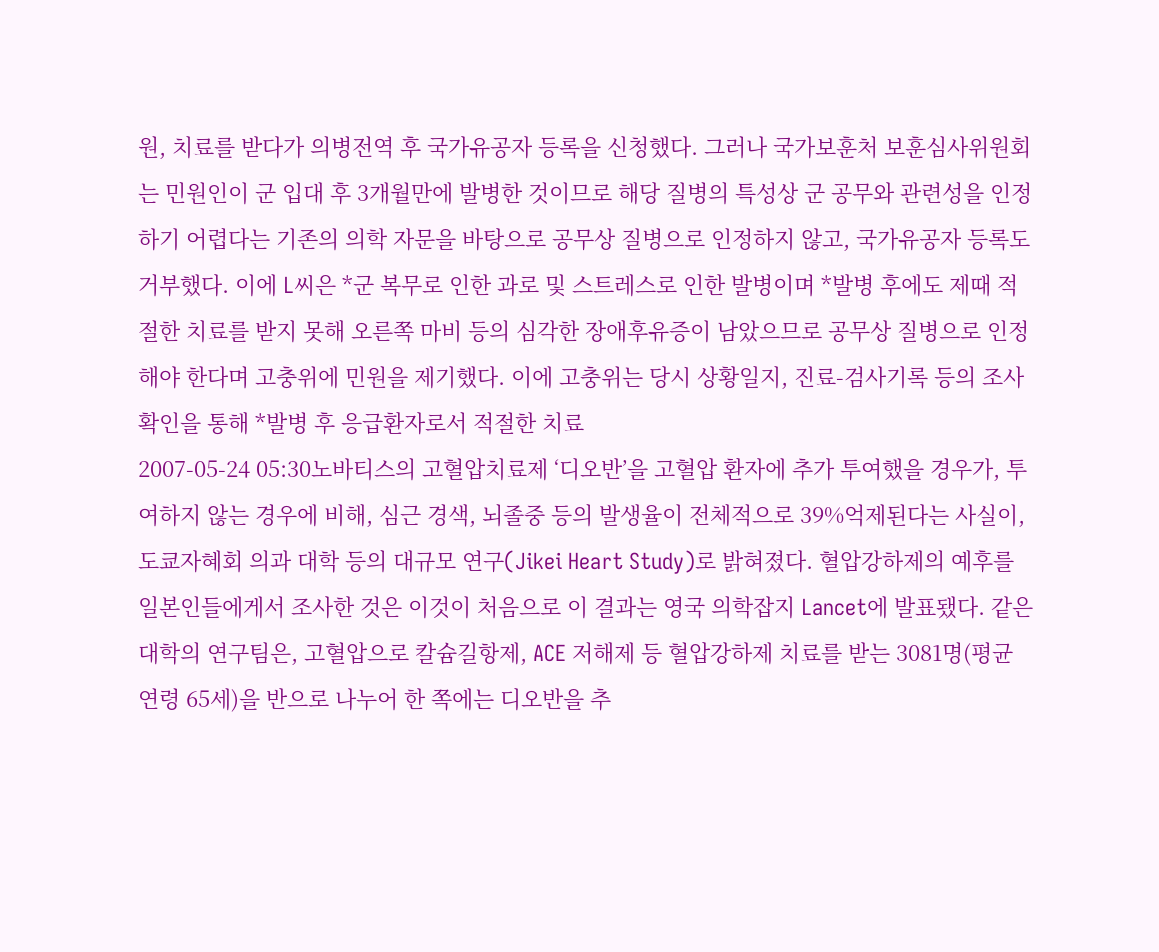원, 치료를 받다가 의병전역 후 국가유공자 등록을 신청했다. 그러나 국가보훈처 보훈심사위원회는 민원인이 군 입대 후 3개월만에 발병한 것이므로 해당 질병의 특성상 군 공무와 관련성을 인정하기 어렵다는 기존의 의학 자문을 바탕으로 공무상 질병으로 인정하지 않고, 국가유공자 등록도 거부했다. 이에 L씨은 *군 복무로 인한 과로 및 스트레스로 인한 발병이며 *발병 후에도 제때 적절한 치료를 받지 못해 오른쪽 마비 등의 심각한 장애후유증이 남았으므로 공무상 질병으로 인정해야 한다며 고충위에 민원을 제기했다. 이에 고충위는 당시 상황일지, 진료-검사기록 등의 조사확인을 통해 *발병 후 응급환자로서 적절한 치료
2007-05-24 05:30노바티스의 고혈압치료제 ‘디오반’을 고혈압 환자에 추가 투여했을 경우가, 투여하지 않는 경우에 비해, 심근 경색, 뇌졸중 등의 발생율이 전체적으로 39%억제된다는 사실이, 도쿄자혜회 의과 대학 등의 대규모 연구(Jikei Heart Study)로 밝혀졌다. 혈압강하제의 예후를 일본인들에게서 조사한 것은 이것이 처음으로 이 결과는 영국 의학잡지 Lancet에 발표됐다. 같은 대학의 연구팀은, 고혈압으로 칼슘길항제, ACE 저해제 등 혈압강하제 치료를 받는 3081명(평균 연령 65세)을 반으로 나누어 한 쪽에는 디오반을 추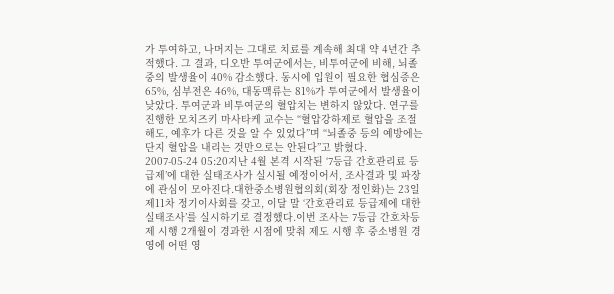가 투여하고, 나머지는 그대로 치료를 계속해 최대 약 4년간 추적했다. 그 결과, 디오반 투여군에서는, 비투여군에 비해, 뇌졸중의 발생율이 40% 감소했다. 동시에 입원이 필요한 협심증은 65%, 심부전은 46%, 대동맥류는 81%가 투여군에서 발생율이 낮았다. 투여군과 비투여군의 혈압치는 변하지 않았다. 연구를 진행한 모치즈키 마사타케 교수는 “혈압강하제로 혈압을 조절해도, 예후가 다른 것을 알 수 있었다”며 “뇌졸중 등의 예방에는 단지 혈압을 내리는 것만으로는 안된다”고 밝혔다.
2007-05-24 05:20지난 4월 본격 시작된 ‘7등급 간호관리료 등급제’에 대한 실태조사가 실시될 예정이어서, 조사결과 및 파장에 관심이 모아진다.대한중소병원협의회(회장 정인화)는 23일 제11차 정기이사회를 갖고, 이달 말 ‘간호관리료 등급제에 대한 실태조사’를 실시하기로 결정했다.이번 조사는 7등급 간호차등제 시행 2개월이 경과한 시점에 맞춰 제도 시행 후 중소병원 경영에 어떤 영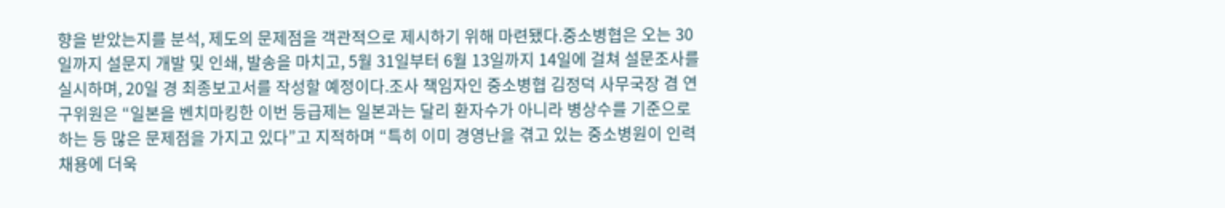향을 받았는지를 분석, 제도의 문제점을 객관적으로 제시하기 위해 마련됐다.중소병협은 오는 30일까지 설문지 개발 및 인쇄, 발송을 마치고, 5월 31일부터 6월 13일까지 14일에 걸쳐 설문조사를 실시하며, 20일 경 최종보고서를 작성할 예정이다.조사 책임자인 중소병협 김정덕 사무국장 겸 연구위원은 “일본을 벤치마킹한 이번 등급제는 일본과는 달리 환자수가 아니라 병상수를 기준으로 하는 등 많은 문제점을 가지고 있다”고 지적하며 “특히 이미 경영난을 겪고 있는 중소병원이 인력 채용에 더욱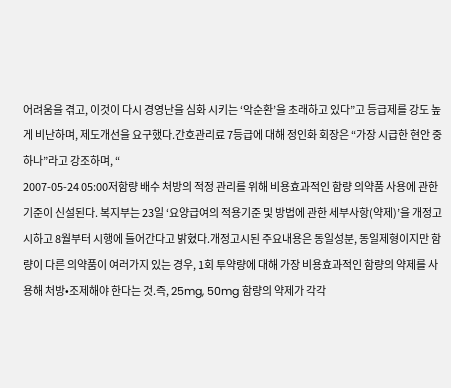어려움을 겪고, 이것이 다시 경영난을 심화 시키는 ‘악순환’을 초래하고 있다”고 등급제를 강도 높게 비난하며, 제도개선을 요구했다.간호관리료 7등급에 대해 정인화 회장은 “가장 시급한 현안 중 하나”라고 강조하며, “
2007-05-24 05:00저함량 배수 처방의 적정 관리를 위해 비용효과적인 함량 의약품 사용에 관한 기준이 신설된다. 복지부는 23일 ‘요양급여의 적용기준 및 방법에 관한 세부사항(약제)’을 개정고시하고 8월부터 시행에 들어간다고 밝혔다.개정고시된 주요내용은 동일성분, 동일제형이지만 함량이 다른 의약품이 여러가지 있는 경우, 1회 투약량에 대해 가장 비용효과적인 함량의 약제를 사용해 처방•조제해야 한다는 것.즉, 25mg, 50mg 함량의 약제가 각각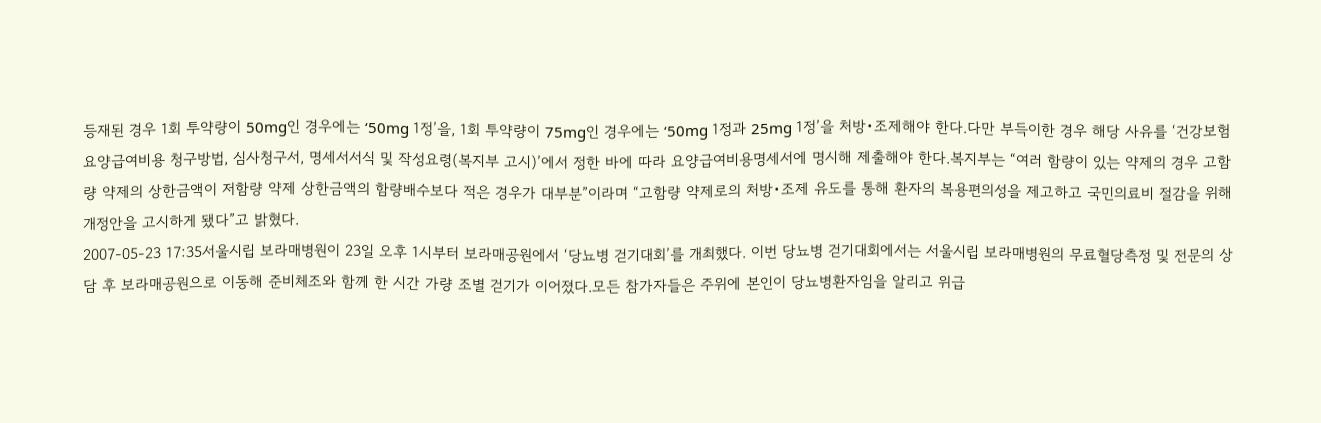등재된 경우 1회 투약량이 50mg인 경우에는 ‘50mg 1정’을, 1회 투약량이 75mg인 경우에는 ‘50mg 1정과 25mg 1정’을 처방•조제해야 한다.다만 부득이한 경우 해당 사유를 ‘건강보험 요양급여비용 청구방법, 심사청구서, 명세서서식 및 작성요령(복지부 고시)’에서 정한 바에 따라 요양급여비용명세서에 명시해 제출해야 한다.복지부는 “여러 함량이 있는 약제의 경우 고함량 약제의 상한금액이 저함량 약제 상한금액의 함량배수보다 적은 경우가 대부분”이라며 “고함량 약제로의 처방•조제 유도를 통해 환자의 복용편의성을 제고하고 국민의료비 절감을 위해 개정안을 고시하게 됐다”고 밝혔다.
2007-05-23 17:35서울시립 보라매병원이 23일 오후 1시부터 보라매공원에서 ‘당뇨병 걷기대회’를 개최했다. 이번 당뇨병 걷기대회에서는 서울시립 보라매병원의 무료혈당측정 및 전문의 상담 후 보라매공원으로 이동해 준비체조와 함께 한 시간 가량 조별 걷기가 이어졌다.모든 참가자들은 주위에 본인이 당뇨병환자임을 알리고 위급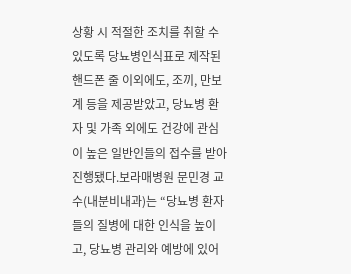상황 시 적절한 조치를 취할 수 있도록 당뇨병인식표로 제작된 핸드폰 줄 이외에도, 조끼, 만보계 등을 제공받았고, 당뇨병 환자 및 가족 외에도 건강에 관심이 높은 일반인들의 접수를 받아 진행됐다.보라매병원 문민경 교수(내분비내과)는 “당뇨병 환자들의 질병에 대한 인식을 높이고, 당뇨병 관리와 예방에 있어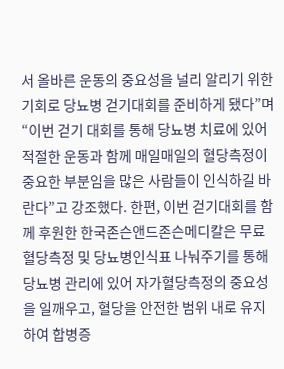서 올바른 운동의 중요성을 널리 알리기 위한 기회로 당뇨병 걷기대회를 준비하게 됐다”며 “이번 걷기 대회를 통해 당뇨병 치료에 있어 적절한 운동과 함께 매일매일의 혈당측정이 중요한 부분임을 많은 사람들이 인식하길 바란다”고 강조했다. 한편, 이번 걷기대회를 함께 후원한 한국존슨앤드존슨메디칼은 무료혈당측정 및 당뇨병인식표 나눠주기를 통해 당뇨병 관리에 있어 자가혈당측정의 중요성을 일깨우고, 혈당을 안전한 범위 내로 유지하여 합병증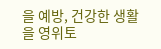을 예방, 건강한 생활을 영위토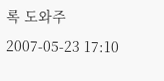록 도와주
2007-05-23 17:10